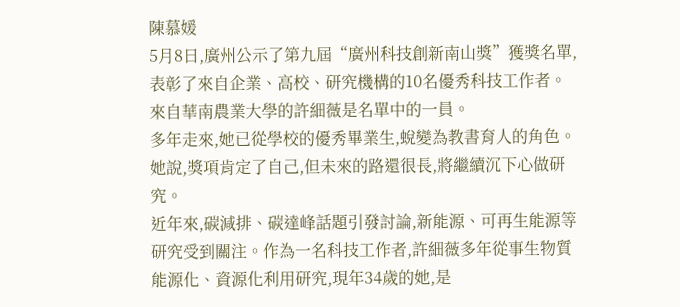陳慕媛
5月8日,廣州公示了第九屆“廣州科技創新南山獎”獲獎名單,表彰了來自企業、高校、研究機構的10名優秀科技工作者。來自華南農業大學的許細薇是名單中的一員。
多年走來,她已從學校的優秀畢業生,蛻變為教書育人的角色。她說,獎項肯定了自己,但未來的路還很長,將繼續沉下心做研究。
近年來,碳減排、碳達峰話題引發討論,新能源、可再生能源等研究受到關注。作為一名科技工作者,許細薇多年從事生物質能源化、資源化利用研究,現年34歲的她,是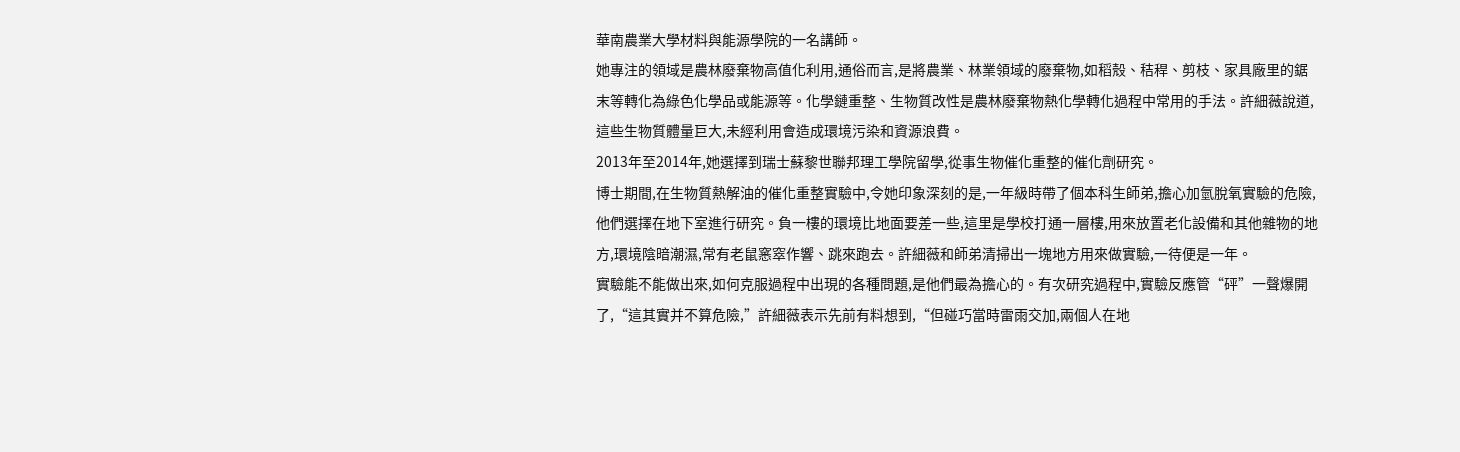華南農業大學材料與能源學院的一名講師。
她專注的領域是農林廢棄物高值化利用,通俗而言,是將農業、林業領域的廢棄物,如稻殼、秸稈、剪枝、家具廠里的鋸末等轉化為綠色化學品或能源等。化學鏈重整、生物質改性是農林廢棄物熱化學轉化過程中常用的手法。許細薇說道,這些生物質體量巨大,未經利用會造成環境污染和資源浪費。
2013年至2014年,她選擇到瑞士蘇黎世聯邦理工學院留學,從事生物催化重整的催化劑研究。
博士期間,在生物質熱解油的催化重整實驗中,令她印象深刻的是,一年級時帶了個本科生師弟,擔心加氫脫氧實驗的危險,他們選擇在地下室進行研究。負一樓的環境比地面要差一些,這里是學校打通一層樓,用來放置老化設備和其他雜物的地方,環境陰暗潮濕,常有老鼠窸窣作響、跳來跑去。許細薇和師弟清掃出一塊地方用來做實驗,一待便是一年。
實驗能不能做出來,如何克服過程中出現的各種問題,是他們最為擔心的。有次研究過程中,實驗反應管“砰”一聲爆開了,“這其實并不算危險,”許細薇表示先前有料想到,“但碰巧當時雷雨交加,兩個人在地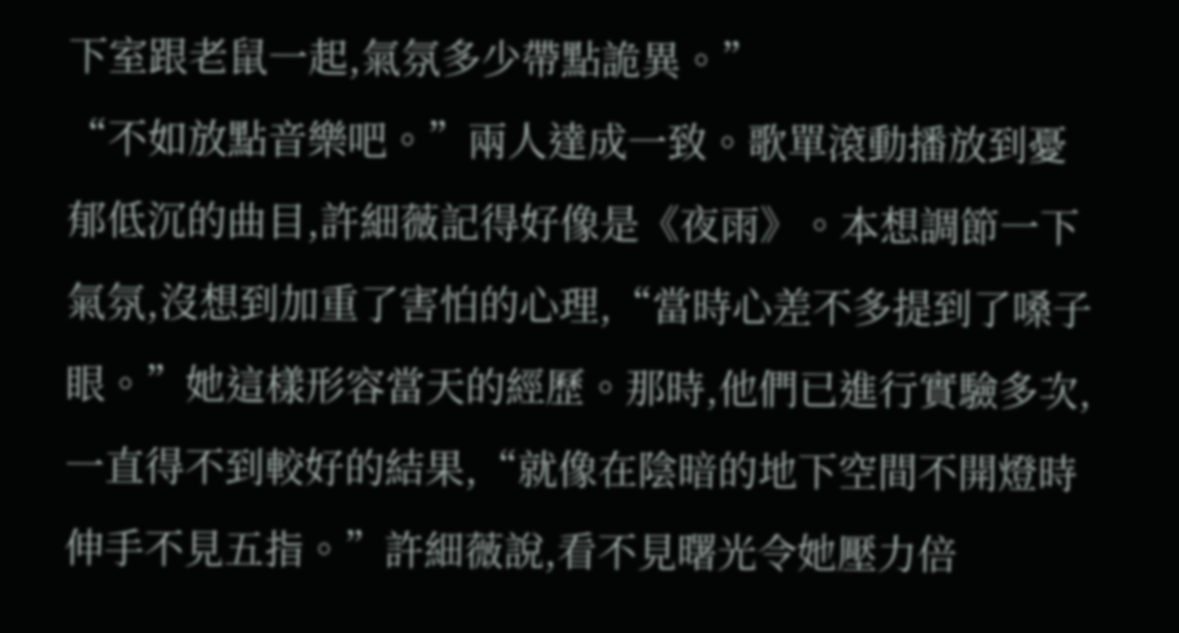下室跟老鼠一起,氣氛多少帶點詭異。”
“不如放點音樂吧。”兩人達成一致。歌單滾動播放到憂郁低沉的曲目,許細薇記得好像是《夜雨》。本想調節一下氣氛,沒想到加重了害怕的心理,“當時心差不多提到了嗓子眼。”她這樣形容當天的經歷。那時,他們已進行實驗多次,一直得不到較好的結果,“就像在陰暗的地下空間不開燈時伸手不見五指。”許細薇說,看不見曙光令她壓力倍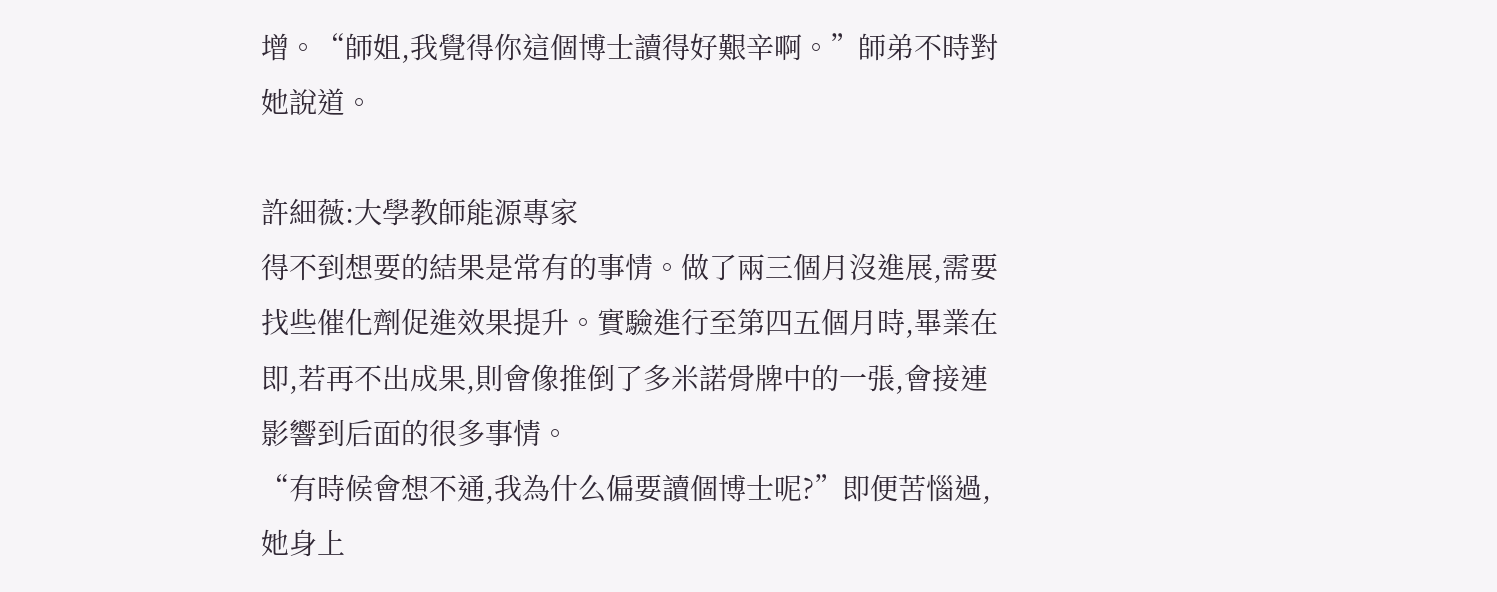增。“師姐,我覺得你這個博士讀得好艱辛啊。”師弟不時對她說道。

許細薇:大學教師能源專家
得不到想要的結果是常有的事情。做了兩三個月沒進展,需要找些催化劑促進效果提升。實驗進行至第四五個月時,畢業在即,若再不出成果,則會像推倒了多米諾骨牌中的一張,會接連影響到后面的很多事情。
“有時候會想不通,我為什么偏要讀個博士呢?”即便苦惱過,她身上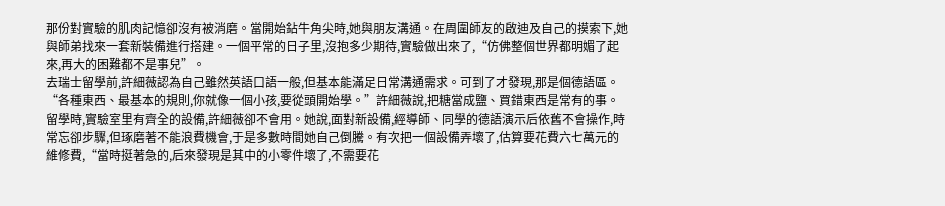那份對實驗的肌肉記憶卻沒有被消磨。當開始鉆牛角尖時,她與朋友溝通。在周圍師友的啟迪及自己的摸索下,她與師弟找來一套新裝備進行搭建。一個平常的日子里,沒抱多少期待,實驗做出來了,“仿佛整個世界都明媚了起來,再大的困難都不是事兒”。
去瑞士留學前,許細薇認為自己雖然英語口語一般,但基本能滿足日常溝通需求。可到了才發現,那是個德語區。“各種東西、最基本的規則,你就像一個小孩,要從頭開始學。”許細薇說,把糖當成鹽、買錯東西是常有的事。
留學時,實驗室里有齊全的設備,許細薇卻不會用。她說,面對新設備,經導師、同學的德語演示后依舊不會操作,時常忘卻步驟,但琢磨著不能浪費機會,于是多數時間她自己倒騰。有次把一個設備弄壞了,估算要花費六七萬元的維修費,“當時挺著急的,后來發現是其中的小零件壞了,不需要花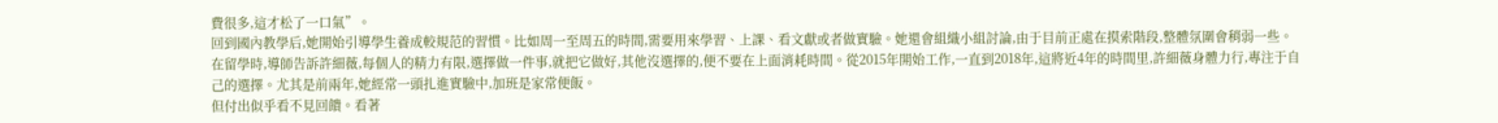費很多,這才松了一口氣”。
回到國內教學后,她開始引導學生養成較規范的習慣。比如周一至周五的時間,需要用來學習、上課、看文獻或者做實驗。她還會組織小組討論,由于目前正處在摸索階段,整體氛圍會稍弱一些。
在留學時,導師告訴許細薇,每個人的精力有限,選擇做一件事,就把它做好,其他沒選擇的,便不要在上面消耗時間。從2015年開始工作,一直到2018年,這將近4年的時間里,許細薇身體力行,專注于自己的選擇。尤其是前兩年,她經常一頭扎進實驗中,加班是家常便飯。
但付出似乎看不見回饋。看著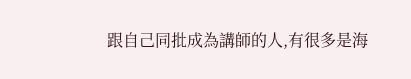跟自己同批成為講師的人,有很多是海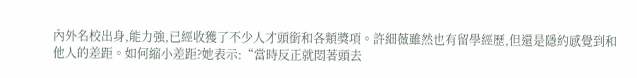內外名校出身,能力強,已經收獲了不少人才頭銜和各類獎項。許細薇雖然也有留學經歷,但還是隱約感覺到和他人的差距。如何縮小差距?她表示:“當時反正就悶著頭去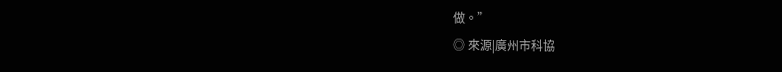做。”
◎ 來源|廣州市科協